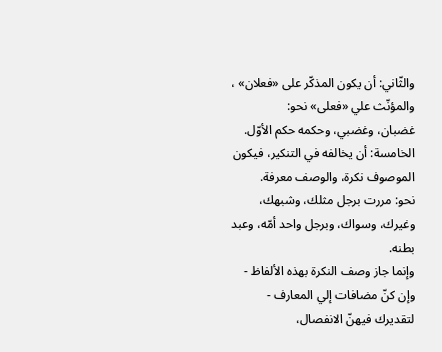والثّاني: أن يكون المذكّر على «فعلان» ، والمؤنّث علي «فعلى» نحو:
غضبان، وغضبي، وحكمه حكم الأوّل.
الخامسة: أن يخالفه في التنكير، فيكون الموصوف نكرة، والوصف معرفة.
نحو: مررت برجل مثلك، وشبهك، وغيرك، وسواك، وبرجل واحد أمّه، وعبد بطنه.
وإنما جاز وصف النكرة بهذه الألفاظ - وإن كنّ مضافات إلي المعارف - لتقديرك فيهنّ الانفصال،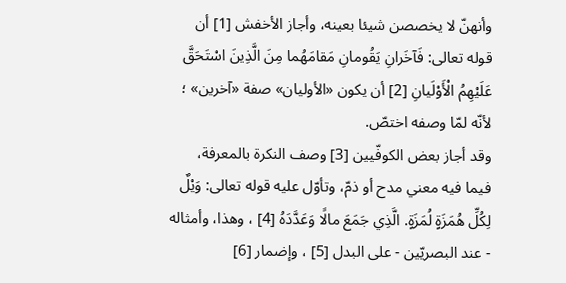وأنهنّ لا يخصصن شيئا بعينه، وأجاز الأخفش [1] أن قوله تعالى: فَآخَرانِ يَقُومانِ مَقامَهُما مِنَ الَّذِينَ اسْتَحَقَّ عَلَيْهِمُ الْأَوْلَيانِ [2] أن يكون «الأوليان» صفة «آخرين» ؛ لأنّه لمّا وصفه اختصّ.
وقد أجاز بعض الكوفّيين [3] وصف النكرة بالمعرفة، فيما فيه معني مدح أو ذمّ، وتأوّل عليه قوله تعالى: وَيْلٌ لِكُلِّ هُمَزَةٍ لُمَزَةٍ. الَّذِي جَمَعَ مالًا وَعَدَّدَهُ [4] ، وهذا، وأمثاله - عند البصريّين - على البدل [5] ، وإضمار [6]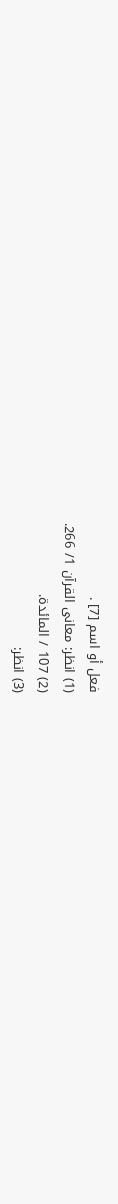فعل أو اسم [7] .
(1) انظر: معانى القرآن 1/ 266.
(2) 107 / المائدة.
(3) انظر: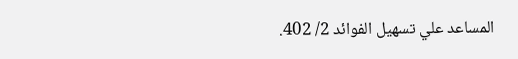المساعد علي تسهيل الفوائد 2/ 402.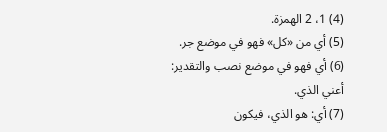(4) 1، 2 الهمزة.
(5) أي من «كل» فهو في موضع جر.
(6) أي فهو في موضع نصب والتقدير: أعني الذي.
(7) أي: هو الذي، فيكون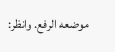موضعه الرفع. وانظر: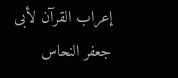إعراب القرآن لأبى جعفر النحاس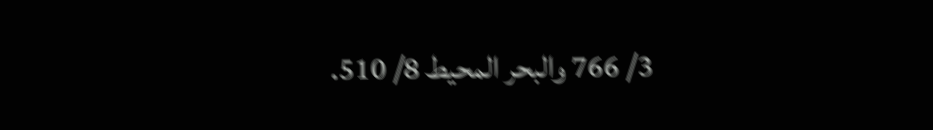3/ 766 والبحر المحيط 8/ 510.